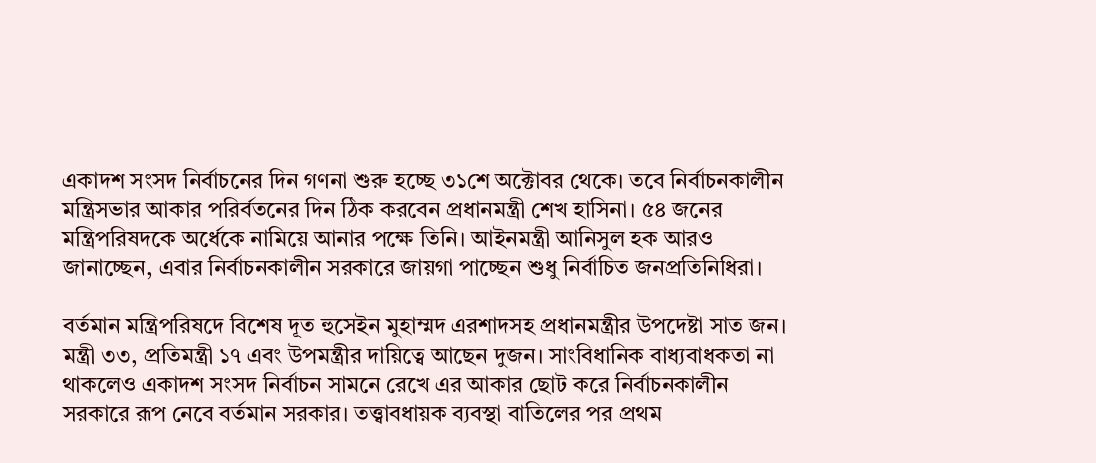একাদশ সংসদ নির্বাচনের দিন গণনা শুরু হচ্ছে ৩১শে অক্টোবর থেকে। তবে নির্বাচনকালীন মন্ত্রিসভার আকার পরির্বতনের দিন ঠিক করবেন প্রধানমন্ত্রী শেখ হাসিনা। ৫৪ জনের মন্ত্রিপরিষদকে অর্ধেকে নামিয়ে আনার পক্ষে তিনি। আইনমন্ত্রী আনিসুল হক আরও জানাচ্ছেন, এবার নির্বাচনকালীন সরকারে জায়গা পাচ্ছেন শুধু নির্বাচিত জনপ্রতিনিধিরা।

বর্তমান মন্ত্রিপরিষদে বিশেষ দূত হুসেইন মুহাম্মদ এরশাদসহ প্রধানমন্ত্রীর উপদেষ্টা সাত জন। মন্ত্রী ৩৩, প্রতিমন্ত্রী ১৭ এবং উপমন্ত্রীর দায়িত্বে আছেন দুজন। সাংবিধানিক বাধ্যবাধকতা না থাকলেও একাদশ সংসদ নির্বাচন সামনে রেখে এর আকার ছোট করে নির্বাচনকালীন সরকারে রূপ নেবে বর্তমান সরকার। তত্ত্বাবধায়ক ব্যবস্থা বাতিলের পর প্রথম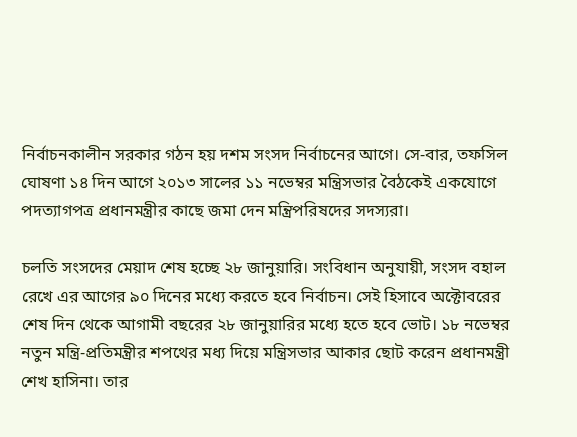নির্বাচনকালীন সরকার গঠন হয় দশম সংসদ নির্বাচনের আগে। সে-বার, তফসিল ঘোষণা ১৪ দিন আগে ২০১৩ সালের ১১ নভেম্বর মন্ত্রিসভার বৈঠকেই একযোগে পদত্যাগপত্র প্রধানমন্ত্রীর কাছে জমা দেন মন্ত্রিপরিষদের সদস্যরা।

চলতি সংসদের মেয়াদ শেষ হচ্ছে ২৮ জানুয়ারি। সংবিধান অনুযায়ী, সংসদ বহাল রেখে এর আগের ৯০ দিনের মধ্যে করতে হবে নির্বাচন। সেই হিসাবে অক্টোবরের শেষ দিন থেকে আগামী বছরের ২৮ জানুয়ারির মধ্যে হতে হবে ভোট। ১৮ নভেম্বর নতুন মন্ত্রি-প্রতিমন্ত্রীর শপথের মধ্য দিয়ে মন্ত্রিসভার আকার ছোট করেন প্রধানমন্ত্রী শেখ হাসিনা। তার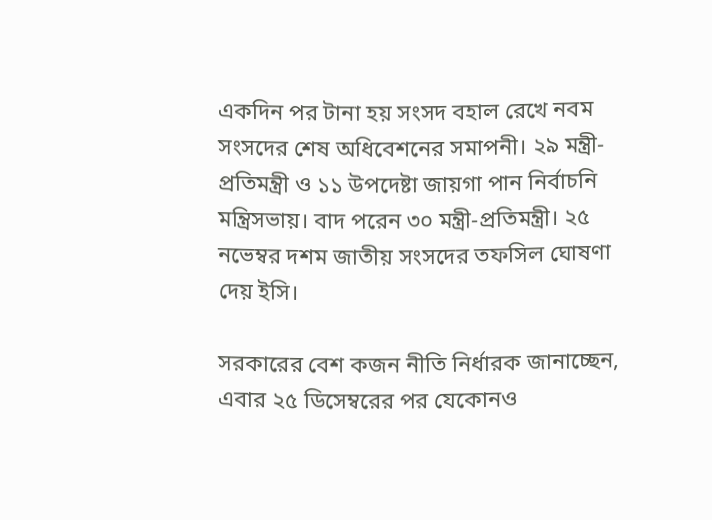একদিন পর টানা হয় সংসদ বহাল রেখে নবম সংসদের শেষ অধিবেশনের সমাপনী। ২৯ মন্ত্রী-প্রতিমন্ত্রী ও ১১ উপদেষ্টা জায়গা পান নির্বাচনি মন্ত্রিসভায়। বাদ পরেন ৩০ মন্ত্রী-প্রতিমন্ত্রী। ২৫ নভেম্বর দশম জাতীয় সংসদের তফসিল ঘোষণা দেয় ইসি।

সরকারের বেশ কজন নীতি নির্ধারক জানাচ্ছেন, এবার ২৫ ডিসেম্বরের পর যেকোনও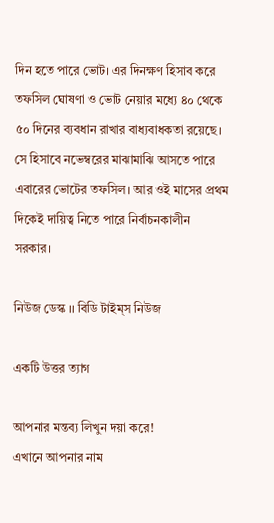দিন হতে পারে ভোট। এর দিনক্ষণ হিসাব করে তফসিল ঘোষণা ও ভোট নেয়ার মধ্যে ৪০ থেকে ৫০ দিনের ব্যবধান রাখার বাধ্যবাধকতা রয়েছে। সে হিসাবে নভেম্বরের মাঝামাঝি আসতে পারে এবারের ভোটের তফসিল। আর ওই মাসের প্রথম দিকেই দায়িত্ব নিতে পারে নির্বাচনকালীন সরকার।

নিউজ ডেস্ক ।। বিডি টাইম্‌স নিউজ

একটি উত্তর ত্যাগ

আপনার মন্তব্য লিখুন দয়া করে!
এখানে আপনার নাম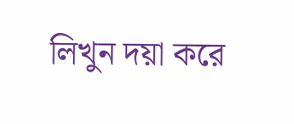লিখুন দয়া করে